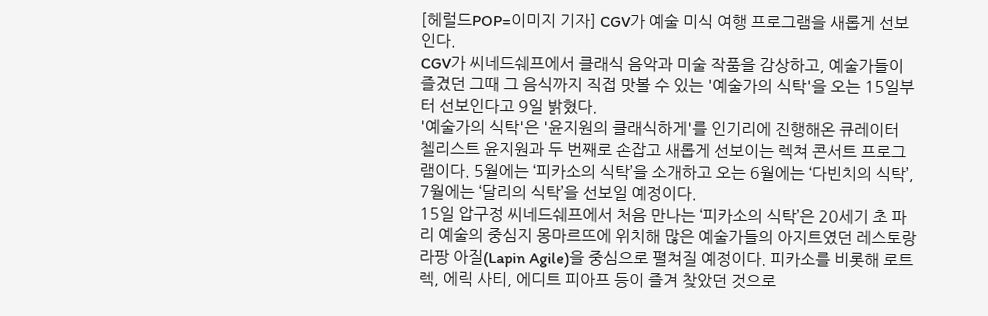[헤럴드POP=이미지 기자] CGV가 예술 미식 여행 프로그램을 새롭게 선보인다.
CGV가 씨네드쉐프에서 클래식 음악과 미술 작품을 감상하고, 예술가들이 즐겼던 그때 그 음식까지 직접 맛볼 수 있는 '예술가의 식탁'을 오는 15일부터 선보인다고 9일 밝혔다.
'예술가의 식탁'은 '윤지원의 클래식하게'를 인기리에 진행해온 큐레이터 첼리스트 윤지원과 두 번째로 손잡고 새롭게 선보이는 렉쳐 콘서트 프로그램이다. 5월에는 ‘피카소의 식탁’을 소개하고 오는 6월에는 ‘다빈치의 식탁’, 7월에는 ‘달리의 식탁’을 선보일 예정이다.
15일 압구정 씨네드쉐프에서 처음 만나는 ‘피카소의 식탁’은 20세기 초 파리 예술의 중심지 몽마르뜨에 위치해 많은 예술가들의 아지트였던 레스토랑 라팡 아질(Lapin Agile)을 중심으로 펼쳐질 예정이다. 피카소를 비롯해 로트렉, 에릭 사티, 에디트 피아프 등이 즐겨 찾았던 것으로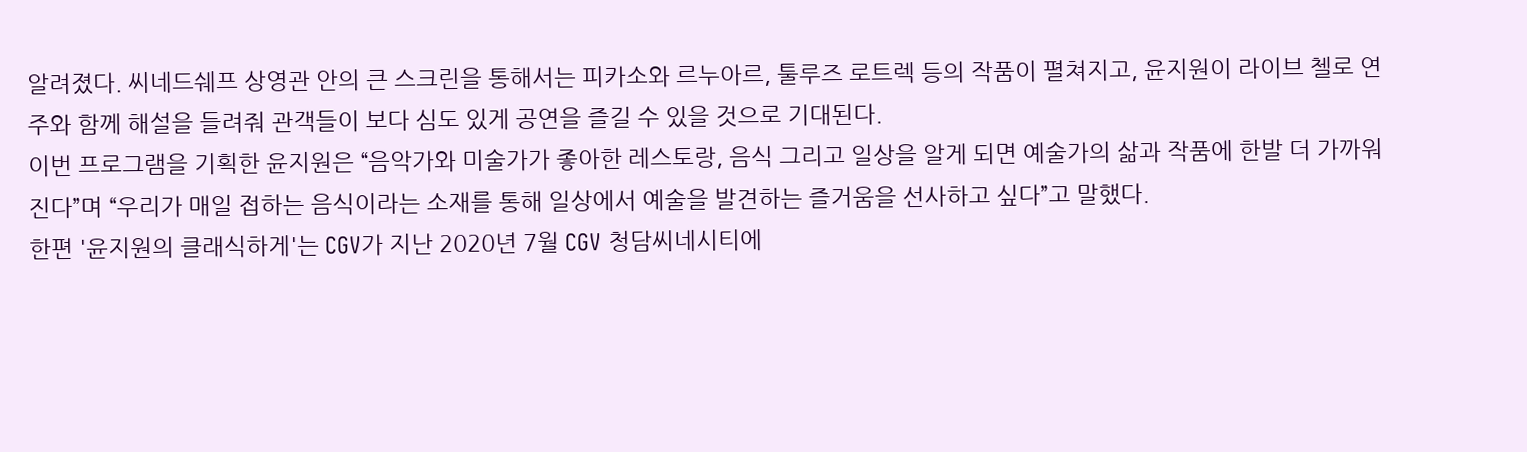알려졌다. 씨네드쉐프 상영관 안의 큰 스크린을 통해서는 피카소와 르누아르, 툴루즈 로트렉 등의 작품이 펼쳐지고, 윤지원이 라이브 첼로 연주와 함께 해설을 들려줘 관객들이 보다 심도 있게 공연을 즐길 수 있을 것으로 기대된다.
이번 프로그램을 기획한 윤지원은 “음악가와 미술가가 좋아한 레스토랑, 음식 그리고 일상을 알게 되면 예술가의 삶과 작품에 한발 더 가까워진다”며 “우리가 매일 접하는 음식이라는 소재를 통해 일상에서 예술을 발견하는 즐거움을 선사하고 싶다”고 말했다.
한편 '윤지원의 클래식하게'는 CGV가 지난 2020년 7월 CGV 청담씨네시티에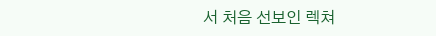서 처음 선보인 렉쳐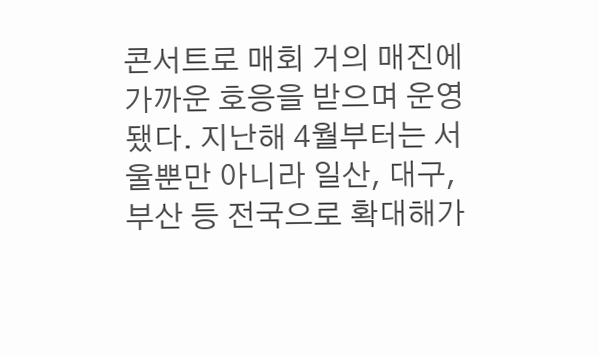콘서트로 매회 거의 매진에 가까운 호응을 받으며 운영됐다. 지난해 4월부터는 서울뿐만 아니라 일산, 대구, 부산 등 전국으로 확대해가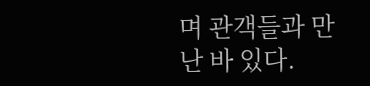며 관객들과 만난 바 있다.